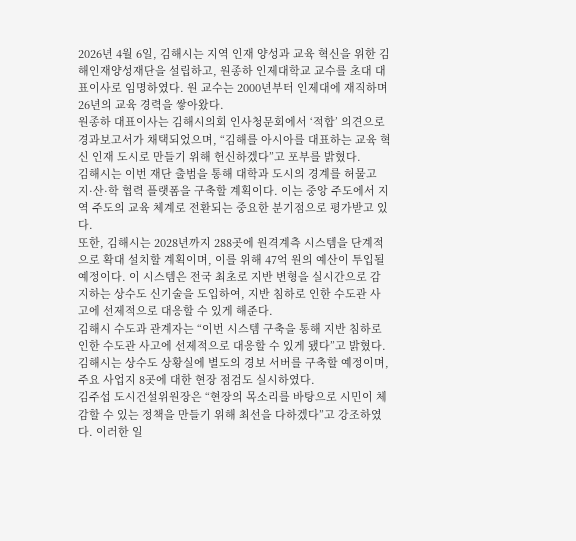2026년 4월 6일, 김해시는 지역 인재 양성과 교육 혁신을 위한 김해인재양성재단을 설립하고, 원종하 인제대학교 교수를 초대 대표이사로 임명하였다. 원 교수는 2000년부터 인제대에 재직하며 26년의 교육 경력을 쌓아왔다.
원종하 대표이사는 김해시의회 인사청문회에서 ‘적합’ 의견으로 경과보고서가 채택되었으며, “김해를 아시아를 대표하는 교육 혁신 인재 도시로 만들기 위해 헌신하겠다”고 포부를 밝혔다.
김해시는 이번 재단 출범을 통해 대학과 도시의 경계를 허물고 지·산·학 협력 플랫폼을 구축할 계획이다. 이는 중앙 주도에서 지역 주도의 교육 체계로 전환되는 중요한 분기점으로 평가받고 있다.
또한, 김해시는 2028년까지 288곳에 원격계측 시스템을 단계적으로 확대 설치할 계획이며, 이를 위해 47억 원의 예산이 투입될 예정이다. 이 시스템은 전국 최초로 지반 변형을 실시간으로 감지하는 상수도 신기술을 도입하여, 지반 침하로 인한 수도관 사고에 선제적으로 대응할 수 있게 해준다.
김해시 수도과 관계자는 “이번 시스템 구축을 통해 지반 침하로 인한 수도관 사고에 선제적으로 대응할 수 있게 됐다”고 밝혔다. 김해시는 상수도 상황실에 별도의 경보 서버를 구축할 예정이며, 주요 사업지 8곳에 대한 현장 점검도 실시하였다.
김주섭 도시건설위원장은 “현장의 목소리를 바탕으로 시민이 체감할 수 있는 정책을 만들기 위해 최선을 다하겠다”고 강조하였다. 이러한 일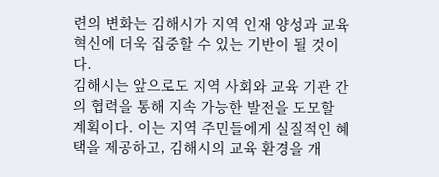련의 변화는 김해시가 지역 인재 양성과 교육 혁신에 더욱 집중할 수 있는 기반이 될 것이다.
김해시는 앞으로도 지역 사회와 교육 기관 간의 협력을 통해 지속 가능한 발전을 도모할 계획이다. 이는 지역 주민들에게 실질적인 혜택을 제공하고, 김해시의 교육 환경을 개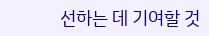선하는 데 기여할 것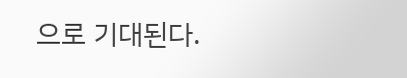으로 기대된다.